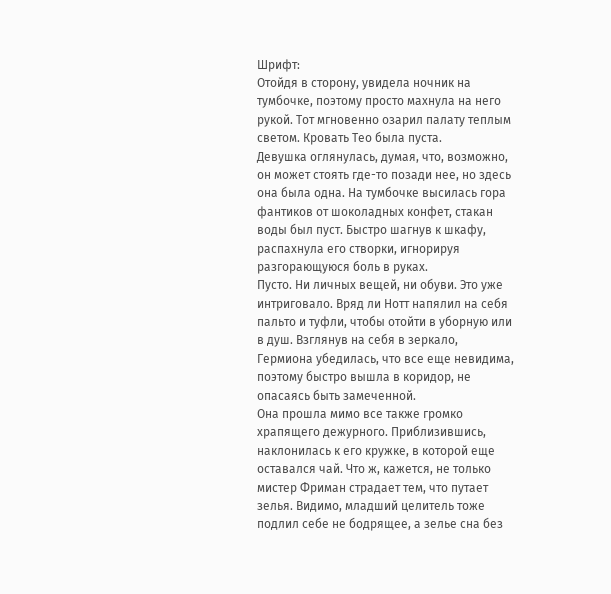Шрифт:
Отойдя в сторону, увидела ночник на тумбочке, поэтому просто махнула на него рукой. Тот мгновенно озарил палату теплым светом. Кровать Тео была пуста.
Девушка оглянулась, думая, что, возможно, он может стоять где-то позади нее, но здесь она была одна. На тумбочке высилась гора фантиков от шоколадных конфет, стакан воды был пуст. Быстро шагнув к шкафу, распахнула его створки, игнорируя разгорающуюся боль в руках.
Пусто. Ни личных вещей, ни обуви. Это уже интриговало. Вряд ли Нотт напялил на себя пальто и туфли, чтобы отойти в уборную или в душ. Взглянув на себя в зеркало, Гермиона убедилась, что все еще невидима, поэтому быстро вышла в коридор, не опасаясь быть замеченной.
Она прошла мимо все также громко храпящего дежурного. Приблизившись, наклонилась к его кружке, в которой еще оставался чай. Что ж, кажется, не только мистер Фриман страдает тем, что путает зелья. Видимо, младший целитель тоже подлил себе не бодрящее, а зелье сна без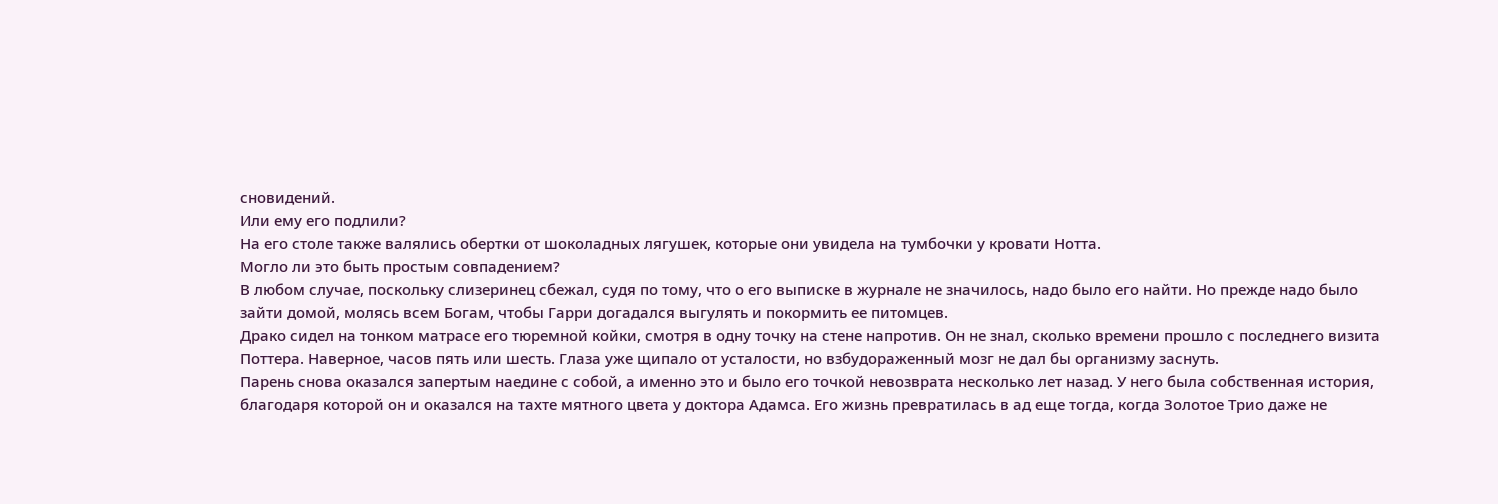сновидений.
Или ему его подлили?
На его столе также валялись обертки от шоколадных лягушек, которые они увидела на тумбочки у кровати Нотта.
Могло ли это быть простым совпадением?
В любом случае, поскольку слизеринец сбежал, судя по тому, что о его выписке в журнале не значилось, надо было его найти. Но прежде надо было зайти домой, молясь всем Богам, чтобы Гарри догадался выгулять и покормить ее питомцев.
Драко сидел на тонком матрасе его тюремной койки, смотря в одну точку на стене напротив. Он не знал, сколько времени прошло с последнего визита Поттера. Наверное, часов пять или шесть. Глаза уже щипало от усталости, но взбудораженный мозг не дал бы организму заснуть.
Парень снова оказался запертым наедине с собой, а именно это и было его точкой невозврата несколько лет назад. У него была собственная история, благодаря которой он и оказался на тахте мятного цвета у доктора Адамса. Его жизнь превратилась в ад еще тогда, когда Золотое Трио даже не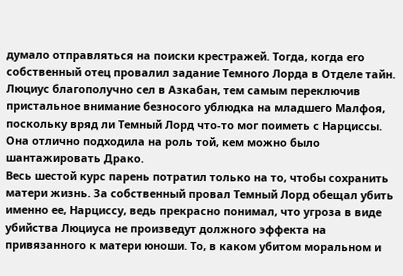думало отправляться на поиски крестражей. Тогда, когда его собственный отец провалил задание Темного Лорда в Отделе тайн.
Люциус благополучно сел в Азкабан, тем самым переключив пристальное внимание безносого ублюдка на младшего Малфоя, поскольку вряд ли Темный Лорд что-то мог поиметь с Нарциссы. Она отлично подходила на роль той, кем можно было шантажировать Драко.
Весь шестой курс парень потратил только на то, чтобы сохранить матери жизнь. За собственный провал Темный Лорд обещал убить именно ее, Нарциссу, ведь прекрасно понимал, что угроза в виде убийства Люциуса не произведут должного эффекта на привязанного к матери юноши. То, в каком убитом моральном и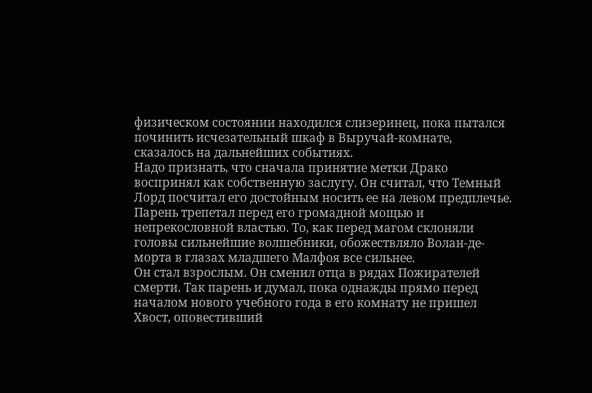физическом состоянии находился слизеринец, пока пытался починить исчезательный шкаф в Выручай-комнате, сказалось на дальнейших событиях.
Надо признать, что сначала принятие метки Драко воспринял как собственную заслугу. Он считал, что Темный Лорд посчитал его достойным носить ее на левом предплечье. Парень трепетал перед его громадной мощью и непрекословной властью. То, как перед магом склоняли головы сильнейшие волшебники, обожествляло Волан-де-морта в глазах младшего Малфоя все сильнее.
Он стал взрослым. Он сменил отца в рядах Пожирателей смерти. Так парень и думал, пока однажды прямо перед началом нового учебного года в его комнату не пришел Хвост, оповестивший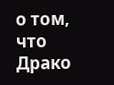о том, что Драко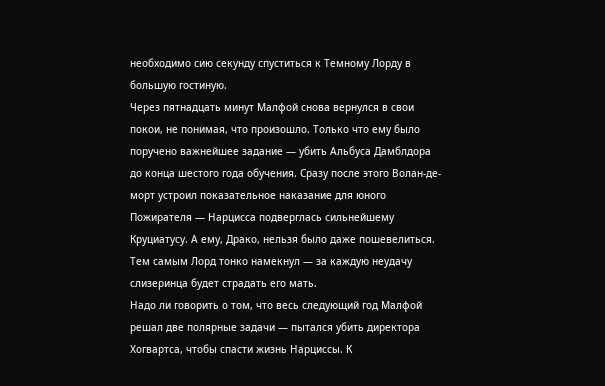необходимо сию секунду спуститься к Темному Лорду в большую гостиную.
Через пятнадцать минут Малфой снова вернулся в свои покои, не понимая, что произошло. Только что ему было поручено важнейшее задание — убить Альбуса Дамблдора до конца шестого года обучения. Сразу после этого Волан-де-морт устроил показательное наказание для юного Пожирателя — Нарцисса подверглась сильнейшему Круциатусу. А ему, Драко, нельзя было даже пошевелиться. Тем самым Лорд тонко намекнул — за каждую неудачу слизеринца будет страдать его мать.
Надо ли говорить о том, что весь следующий год Малфой решал две полярные задачи — пытался убить директора Хогвартса, чтобы спасти жизнь Нарциссы. К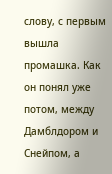слову, с первым вышла промашка. Как он понял уже потом, между Дамблдором и Снейпом, а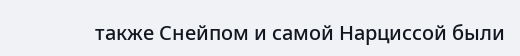также Снейпом и самой Нарциссой были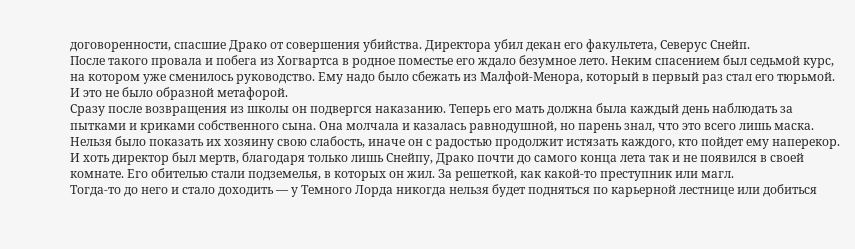договоренности, спасшие Драко от совершения убийства. Директора убил декан его факультета, Северус Снейп.
После такого провала и побега из Хогвартса в родное поместье его ждало безумное лето. Неким спасением был седьмой курс, на котором уже сменилось руководство. Ему надо было сбежать из Малфой-Менора, который в первый раз стал его тюрьмой. И это не было образной метафорой.
Сразу после возвращения из школы он подвергся наказанию. Теперь его мать должна была каждый день наблюдать за пытками и криками собственного сына. Она молчала и казалась равнодушной, но парень знал, что это всего лишь маска. Нельзя было показать их хозяину свою слабость, иначе он с радостью продолжит истязать каждого, кто пойдет ему наперекор.
И хоть директор был мертв, благодаря только лишь Снейпу, Драко почти до самого конца лета так и не появился в своей комнате. Его обителью стали подземелья, в которых он жил. За решеткой, как какой-то преступник или магл.
Тогда-то до него и стало доходить — у Темного Лорда никогда нельзя будет подняться по карьерной лестнице или добиться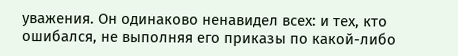уважения. Он одинаково ненавидел всех: и тех, кто ошибался, не выполняя его приказы по какой-либо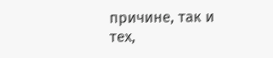причине, так и тех,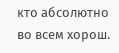кто абсолютно во всем хорош.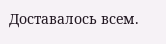Доставалось всем.